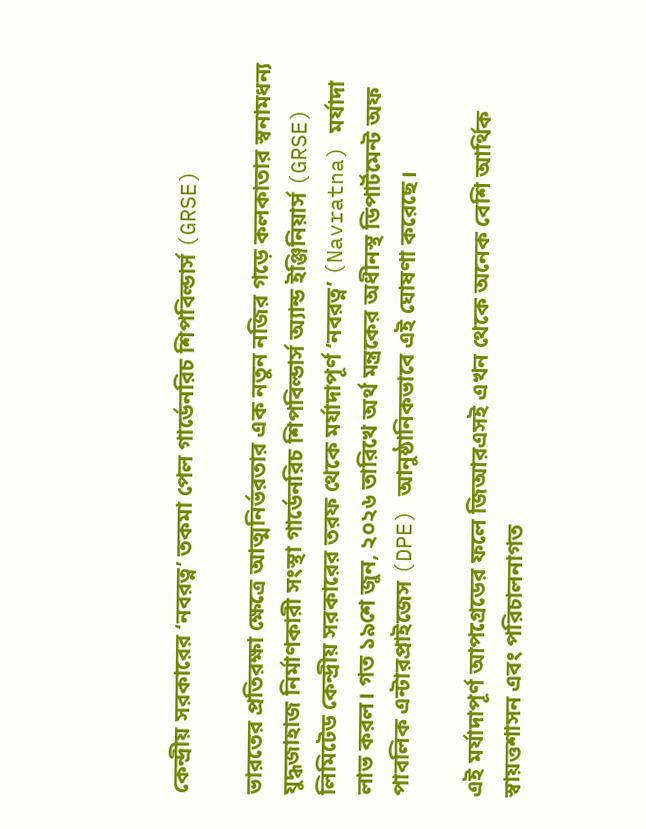কেন্দ্রীয় সরকারের ‘নবরত্ন’ তকমা পেল গার্ডেনরিচ শিপবিল্ডার্স (GRSE)

ভারতের প্রতিরক্ষা ক্ষেত্রে আত্মনির্ভরতার এক নতুন নজির গড়ে কলকাতার স্বনামধন্য যুদ্ধজাহাজ নির্মাণকারী সংস্থা গার্ডেনরিচ শিপবিল্ডার্স অ্যান্ড ইঞ্জিনিয়ার্স (GRSE) লিমিটেড কেন্দ্রীয় সরকারের তরফ থেকে মর্যাদাপূর্ণ ‘নবরত্ন’ (Navratna) মর্যাদা লাভ করল। গত ১৯শে জুন, ২০২৬ তারিখে অর্থ মন্ত্রকের অধীনস্থ ডিপার্টমেন্ট অফ পাবলিক এন্টারপ্রাইজেস (DPE) আনুষ্ঠানিকভাবে এই ঘোষণা করেছে।

এই মর্যাদাপূর্ণ আপগ্রেডের ফলে জিআরএসই এখন থেকে অনেক বেশি আর্থিক স্বায়ত্তশাসন এবং পরিচালনাগত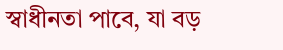স্বাধীনতা পাবে, যা বড়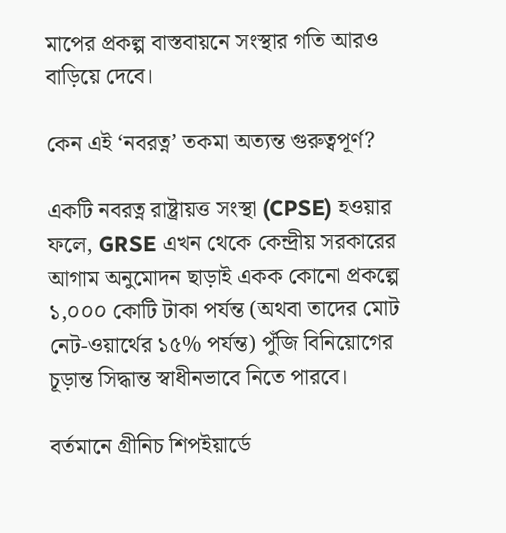মাপের প্রকল্প বাস্তবায়নে সংস্থার গতি আরও বাড়িয়ে দেবে।

কেন এই ‘নবরত্ন’ তকমা অত্যন্ত গুরুত্বপূর্ণ?

একটি নবরত্ন রাষ্ট্রায়ত্ত সংস্থা (CPSE) হওয়ার ফলে, GRSE এখন থেকে কেন্দ্রীয় সরকারের আগাম অনুমোদন ছাড়াই একক কোনো প্রকল্পে ১,০০০ কোটি টাকা পর্যন্ত (অথবা তাদের মোট নেট-ওয়ার্থের ১৫% পর্যন্ত) পুঁজি বিনিয়োগের চূড়ান্ত সিদ্ধান্ত স্বাধীনভাবে নিতে পারবে।

বর্তমানে গ্রীনিচ শিপইয়ার্ডে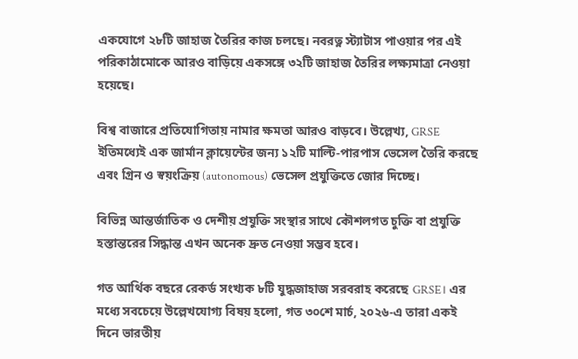একযোগে ২৮টি জাহাজ তৈরির কাজ চলছে। নবরত্ন স্ট্যাটাস পাওয়ার পর এই পরিকাঠামোকে আরও বাড়িয়ে একসঙ্গে ৩২টি জাহাজ তৈরির লক্ষ্যমাত্রা নেওয়া হয়েছে।

বিশ্ব বাজারে প্রতিযোগিতায় নামার ক্ষমতা আরও বাড়বে। উল্লেখ্য, GRSE ইতিমধ্যেই এক জার্মান ক্লায়েন্টের জন্য ১২টি মাল্টি-পারপাস ভেসেল তৈরি করছে এবং গ্রিন ও স্বয়ংক্রিয় (autonomous) ভেসেল প্রযুক্তিতে জোর দিচ্ছে।

বিভিন্ন আন্তর্জাতিক ও দেশীয় প্রযুক্তি সংস্থার সাথে কৌশলগত চুক্তি বা প্রযুক্তি হস্তান্তরের সিদ্ধান্ত এখন অনেক দ্রুত নেওয়া সম্ভব হবে।

গত আর্থিক বছরে রেকর্ড সংখ্যক ৮টি যুদ্ধজাহাজ সরবরাহ করেছে GRSE। এর মধ্যে সবচেয়ে উল্লেখযোগ্য বিষয় হলো, গত ৩০শে মার্চ, ২০২৬-এ তারা একই দিনে ভারতীয়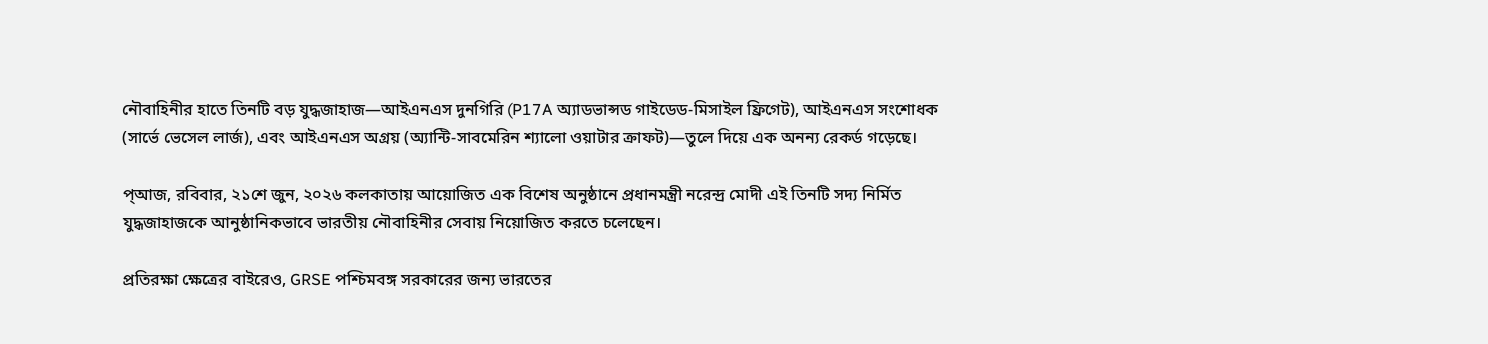নৌবাহিনীর হাতে তিনটি বড় যুদ্ধজাহাজ—আইএনএস দুনগিরি (P17A অ্যাডভান্সড গাইডেড-মিসাইল ফ্রিগেট), আইএনএস সংশোধক (সার্ভে ভেসেল লার্জ), এবং আইএনএস অগ্রয় (অ্যান্টি-সাবমেরিন শ্যালো ওয়াটার ক্রাফট)—তুলে দিয়ে এক অনন্য রেকর্ড গড়েছে।

প্আজ, রবিবার, ২১শে জুন, ২০২৬ কলকাতায় আয়োজিত এক বিশেষ অনুষ্ঠানে প্রধানমন্ত্রী নরেন্দ্র মোদী এই তিনটি সদ্য নির্মিত যুদ্ধজাহাজকে আনুষ্ঠানিকভাবে ভারতীয় নৌবাহিনীর সেবায় নিয়োজিত করতে চলেছেন।

প্রতিরক্ষা ক্ষেত্রের বাইরেও, GRSE পশ্চিমবঙ্গ সরকারের জন্য ভারতের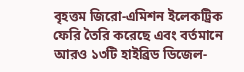বৃহত্তম জিরো-এমিশন ইলেকট্রিক ফেরি তৈরি করেছে এবং বর্তমানে আরও ১৩টি হাইব্রিড ডিজেল-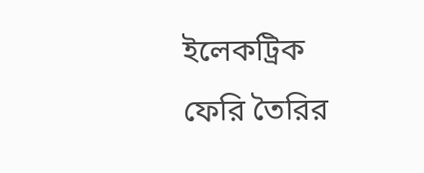ইলেকট্রিক ফেরি তৈরির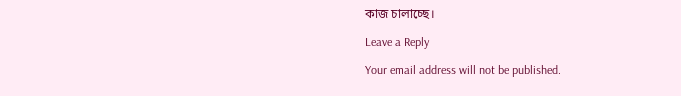কাজ চালাচ্ছে।

Leave a Reply

Your email address will not be published.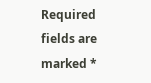Required fields are marked *